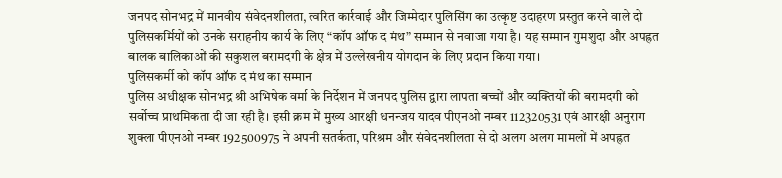जनपद सोनभद्र में मानवीय संवेदनशीलता, त्वरित कार्रवाई और जिम्मेदार पुलिसिंग का उत्कृष्ट उदाहरण प्रस्तुत करने वाले दो पुलिसकर्मियों को उनके सराहनीय कार्य के लिए “कॉप ऑफ द मंथ” सम्मान से नवाजा गया है। यह सम्मान गुमशुदा और अपह्रत बालक बालिकाओं की सकुशल बरामदगी के क्षेत्र में उल्लेखनीय योगदान के लिए प्रदान किया गया।
पुलिसकर्मी को कॉप ऑफ द मंथ का सम्मान
पुलिस अधीक्षक सोनभद्र श्री अभिषेक वर्मा के निर्देशन में जनपद पुलिस द्वारा लापता बच्चों और व्यक्तियों की बरामदगी को सर्वोच्च प्राथमिकता दी जा रही है। इसी क्रम में मुख्य आरक्षी धनन्जय यादव पीएनओ नम्बर 112320531 एवं आरक्षी अनुराग शुक्ला पीएनओ नम्बर 192500975 ने अपनी सतर्कता, परिश्रम और संवेदनशीलता से दो अलग अलग मामलों में अपह्रत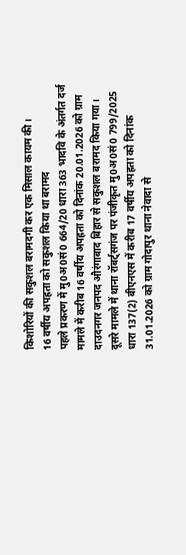किशोरियों की सकुशल बरामदगी कर एक मिसाल कायम की।
16 वर्षीय अपह्रता को सकुशल किया था बरामद
पहले प्रकरण में मु0अ0सं0 664/20 धारा 363 भादवि के अंतर्गत दर्ज मामले में करीब 16 वर्षीय अपह्रता को दिनांक 20.01.2026 को ग्राम दाउदनगर जनपद औरंगाबाद बिहार से सकुशल बरामद किया गया। दूसरे मामले में थाना रॉबर्ट्सगंज पर पंजीकृत मु0अ0सं0 799/2025 धारा 137(2) बीएनएस में करीब 17 वर्षीय अपह्रता को दिनांक 31.01.2026 को ग्राम गोदापुर थाना नेवादा से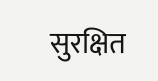सुरक्षित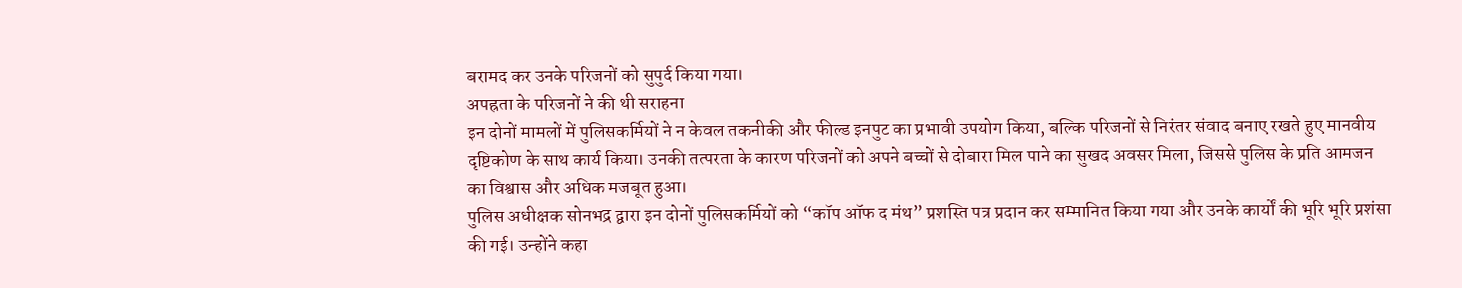बरामद कर उनके परिजनों को सुपुर्द किया गया।
अपह्रता के परिजनों ने की थी सराहना
इन दोनों मामलों में पुलिसकर्मियों ने न केवल तकनीकी और फील्ड इनपुट का प्रभावी उपयोग किया, बल्कि परिजनों से निरंतर संवाद बनाए रखते हुए मानवीय दृष्टिकोण के साथ कार्य किया। उनकी तत्परता के कारण परिजनों को अपने बच्चों से दोबारा मिल पाने का सुखद अवसर मिला, जिससे पुलिस के प्रति आमजन का विश्वास और अधिक मजबूत हुआ।
पुलिस अधीक्षक सोनभद्र द्वारा इन दोनों पुलिसकर्मियों को “कॉप ऑफ द मंथ” प्रशस्ति पत्र प्रदान कर सम्मानित किया गया और उनके कार्यों की भूरि भूरि प्रशंसा की गई। उन्होंने कहा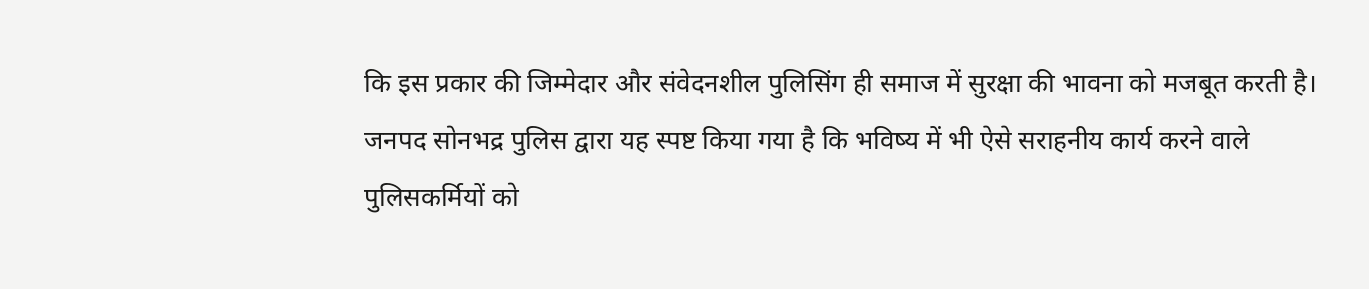कि इस प्रकार की जिम्मेदार और संवेदनशील पुलिसिंग ही समाज में सुरक्षा की भावना को मजबूत करती है।
जनपद सोनभद्र पुलिस द्वारा यह स्पष्ट किया गया है कि भविष्य में भी ऐसे सराहनीय कार्य करने वाले पुलिसकर्मियों को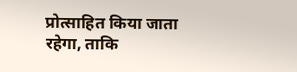प्रोत्साहित किया जाता रहेगा, ताकि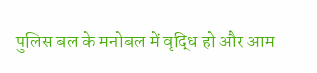पुलिस बल के मनोबल में वृद्धि हो और आम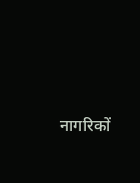नागरिकों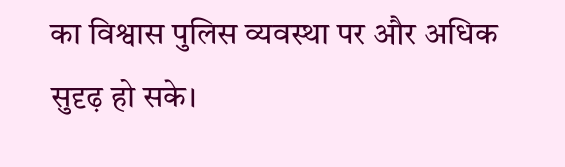का विश्वास पुलिस व्यवस्था पर और अधिक सुदृढ़ हो सके।